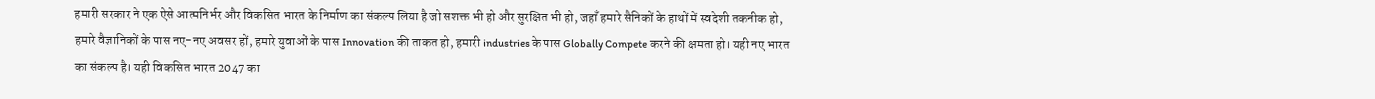हमारी सरकार ने एक ऐसे आत्मनिर्भर और विकसित भारत के निर्माण का संकल्प लिया है जो सशक्त भी हो और सुरक्षित भी हो, जहाँ हमारे सैनिकों के हाथों में स्वदेशी तकनीक हो, हमारे वैज्ञानिकों के पास नए-नए अवसर हों, हमारे युवाओं के पास Innovation की ताकत हो, हमारी industries के पास Globally Compete करने की क्षमता हो। यही नए भारत का संकल्प है। यही विकसित भारत 2047 का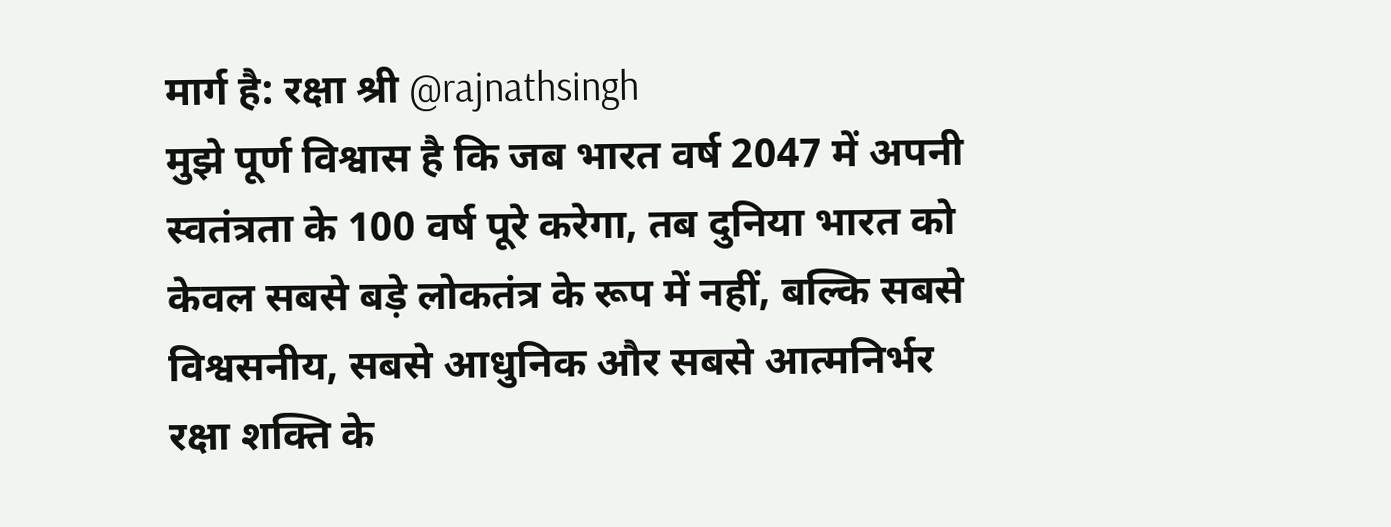मार्ग है: रक्षा श्री @rajnathsingh
मुझे पूर्ण विश्वास है कि जब भारत वर्ष 2047 में अपनी स्वतंत्रता के 100 वर्ष पूरे करेगा, तब दुनिया भारत को केवल सबसे बड़े लोकतंत्र के रूप में नहीं, बल्कि सबसे विश्वसनीय, सबसे आधुनिक और सबसे आत्मनिर्भर रक्षा शक्ति के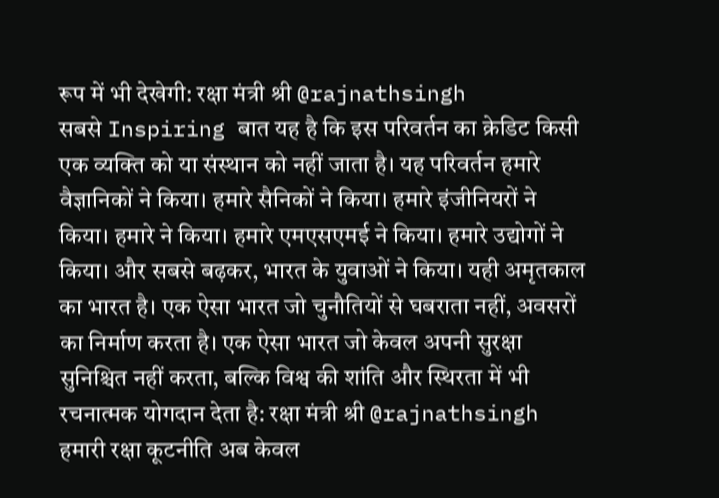रूप में भी देखेगी: रक्षा मंत्री श्री @rajnathsingh
सबसे Inspiring बात यह है कि इस परिवर्तन का क्रेडिट किसी एक व्यक्ति को या संस्थान को नहीं जाता है। यह परिवर्तन हमारे वैज्ञानिकों ने किया। हमारे सैनिकों ने किया। हमारे इंजीनियरों ने किया। हमारे ने किया। हमारे एमएसएमई ने किया। हमारे उद्योगों ने किया। और सबसे बढ़कर, भारत के युवाओं ने किया। यही अमृतकाल का भारत है। एक ऐसा भारत जो चुनौतियों से घबराता नहीं, अवसरों का निर्माण करता है। एक ऐसा भारत जो केवल अपनी सुरक्षा सुनिश्चित नहीं करता, बल्कि विश्व की शांति और स्थिरता में भी रचनात्मक योगदान देता है: रक्षा मंत्री श्री @rajnathsingh
हमारी रक्षा कूटनीति अब केवल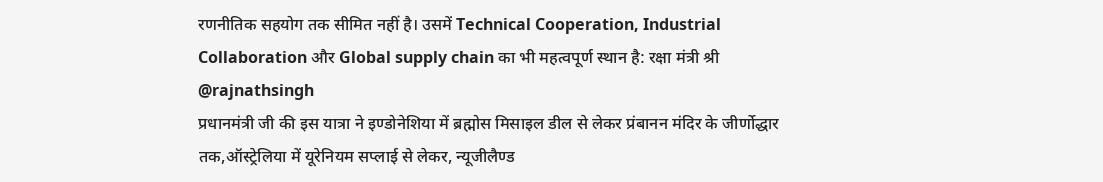रणनीतिक सहयोग तक सीमित नहीं है। उसमें Technical Cooperation, Industrial Collaboration और Global supply chain का भी महत्वपूर्ण स्थान है: रक्षा मंत्री श्री @rajnathsingh
प्रधानमंत्री जी की इस यात्रा ने इण्डोनेशिया में ब्रह्मोस मिसाइल डील से लेकर प्रंबानन मंदिर के जीर्णोद्धार तक,ऑस्ट्रेलिया में यूरेनियम सप्लाई से लेकर, न्यूजीलैण्ड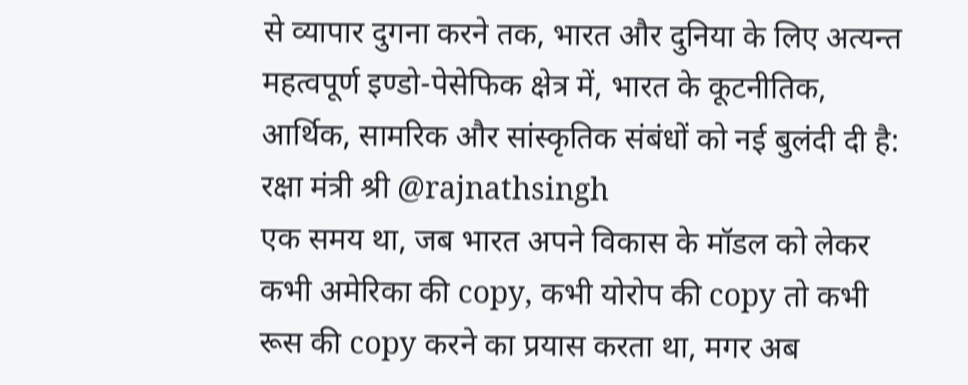से व्यापार दुगना करने तक, भारत और दुनिया के लिए अत्यन्त महत्वपूर्ण इण्डो-पेसेफिक क्षेत्र में, भारत के कूटनीतिक, आर्थिक, सामरिक और सांस्कृतिक संबंधों को नई बुलंदी दी है: रक्षा मंत्री श्री @rajnathsingh
एक समय था, जब भारत अपने विकास के मॉडल को लेकर कभी अमेरिका की copy, कभी योरोप की copy तो कभी रूस की copy करने का प्रयास करता था, मगर अब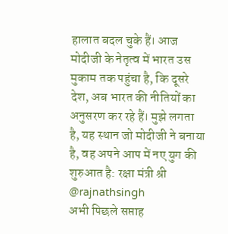हालात बदल चुके हैं। आज मोदीजी के नेतृत्व में भारत उस मुकाम तक पहुंचा है, कि दूसरे देश, अब भारत की नीतियों का अनुसरण कर रहे हैं। मुझे लगता है, यह स्थान जो मोदीजी ने बनाया है, वह अपने आप में नए युग की शुरुआत है: रक्षा मंत्री श्री @rajnathsingh
अभी पिछले सप्ताह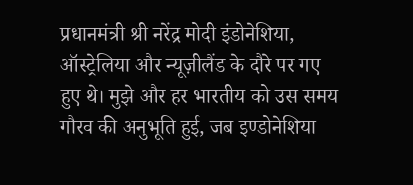प्रधानमंत्री श्री नरेंद्र मोदी इंडोनेशिया, ऑस्ट्रेलिया और न्यूज़ीलैंड के दौरे पर गए हुए थे। मुझे और हर भारतीय को उस समय गौरव की अनुभूति हुई, जब इण्डोनेशिया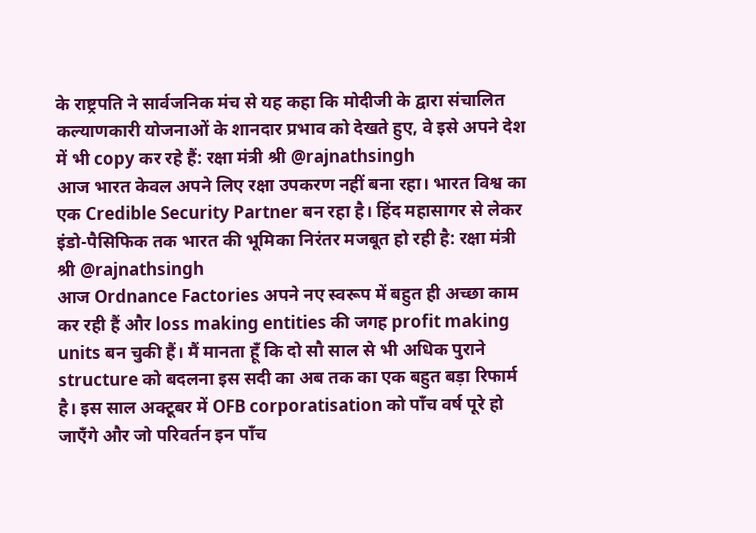के राष्ट्रपति ने सार्वजनिक मंच से यह कहा कि मोदीजी के द्वारा संचालित कल्याणकारी योजनाओं के शानदार प्रभाव को देखते हुए, वे इसे अपने देश में भी copy कर रहे हैं: रक्षा मंत्री श्री @rajnathsingh
आज भारत केवल अपने लिए रक्षा उपकरण नहीं बना रहा। भारत विश्व का एक Credible Security Partner बन रहा है। हिंद महासागर से लेकर इंडो-पैसिफिक तक भारत की भूमिका निरंतर मजबूत हो रही है: रक्षा मंत्री श्री @rajnathsingh
आज Ordnance Factories अपने नए स्वरूप में बहुत ही अच्छा काम कर रही हैं और loss making entities की जगह profit making units बन चुकी हैं। मैं मानता हूँ कि दो सौ साल से भी अधिक पुराने structure को बदलना इस सदी का अब तक का एक बहुत बड़ा रिफार्म है। इस साल अक्टूबर में OFB corporatisation को पाँच वर्ष पूरे हो जाएँगे और जो परिवर्तन इन पाँच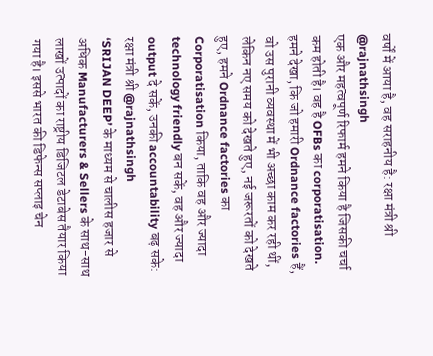वर्षों में आया है, वह सराहनीय है: रक्षा मंत्री श्री @rajnathsingh
एक और महत्वपूर्ण रिफार्म हमने किया है जिसकी चर्चा कम होती है। वह है OFBs का corporatisation. हमने देखा, कि जो हमारी Ordnance factories हैं, वो उस पुरानी व्यवस्था में भी अच्छा काम कर रही थीं, लेकिन नए समय को देखते हुए, नई जरूरतों को देखते हुए, हमने Ordnance factories का Corporatisation किया, ताकि वह और ज्यादा technology friendly बन सकें, वह और ज्यादा output दे सकें, उनकी accountability बढ़ सके: रक्षा मंत्री श्री @rajnathsingh
‘SRIJAN DEEP’ के माध्यम से चालीस हजार से अधिक Manufacturers & Sellers के साथ-साथ लाखों उत्पादों का राष्ट्रीय डिजिटल डेटाबेस तैयार किया गया है। इससे भारत की डिफेन्स सप्लाइ चेन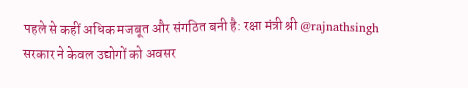पहले से कहीं अधिक मजबूत और संगठित बनी है: रक्षा मंत्री श्री @rajnathsingh
सरकार ने केवल उद्योगों को अवसर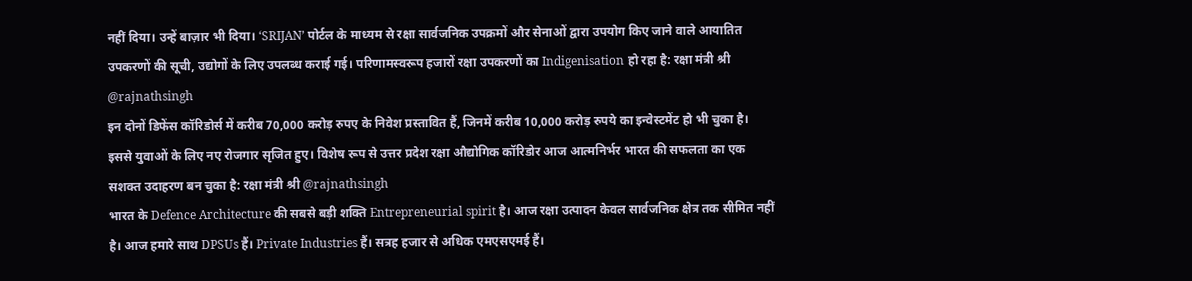नहीं दिया। उन्हें बाज़ार भी दिया। ‘SRIJAN’ पोर्टल के माध्यम से रक्षा सार्वजनिक उपक्रमों और सेनाओं द्वारा उपयोग किए जाने वाले आयातित उपकरणों की सूची, उद्योगों के लिए उपलब्ध कराई गई। परिणामस्वरूप हजारों रक्षा उपकरणों का Indigenisation हो रहा है: रक्षा मंत्री श्री @rajnathsingh
इन दोनों डिफेंस कॉरिडोर्स में करीब 70,000 करोड़ रुपए के निवेश प्रस्तावित हैं, जिनमें करीब 10,000 करोड़ रुपये का इन्वेस्टमेंट हो भी चुका है। इससे युवाओं के लिए नए रोजगार सृजित हुए। विशेष रूप से उत्तर प्रदेश रक्षा औद्योगिक कॉरिडोर आज आत्मनिर्भर भारत की सफलता का एक सशक्त उदाहरण बन चुका है: रक्षा मंत्री श्री @rajnathsingh
भारत के Defence Architecture की सबसे बड़ी शक्ति Entrepreneurial spirit है। आज रक्षा उत्पादन केवल सार्वजनिक क्षेत्र तक सीमित नहीं है। आज हमारे साथ DPSUs हैं। Private Industries हैं। सत्रह हजार से अधिक एमएसएमई हैं।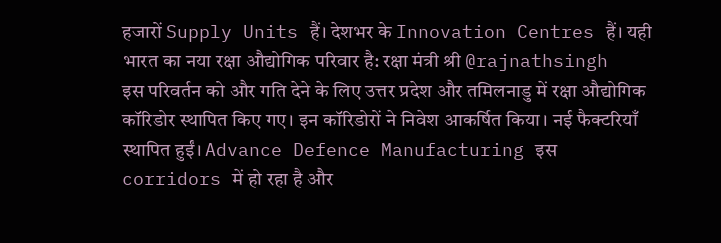हजारों Supply Units हैं। देशभर के Innovation Centres हैं। यही भारत का नया रक्षा औद्योगिक परिवार है: रक्षा मंत्री श्री @rajnathsingh
इस परिवर्तन को और गति देने के लिए उत्तर प्रदेश और तमिलनाडु में रक्षा औद्योगिक कॉरिडोर स्थापित किए गए। इन कॉरिडोरों ने निवेश आकर्षित किया। नई फैक्टरियाँ स्थापित हुईं। Advance Defence Manufacturing इस corridors में हो रहा है और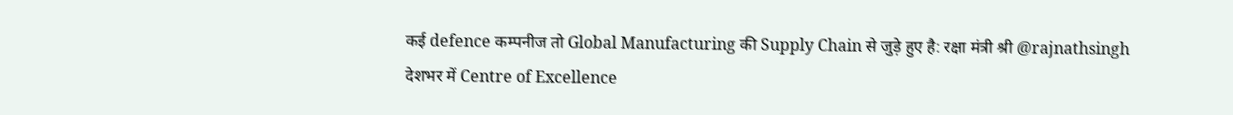कई defence कम्पनीज तो Global Manufacturing की Supply Chain से जुड़े हुए है: रक्षा मंत्री श्री @rajnathsingh
देशभर में Centre of Excellence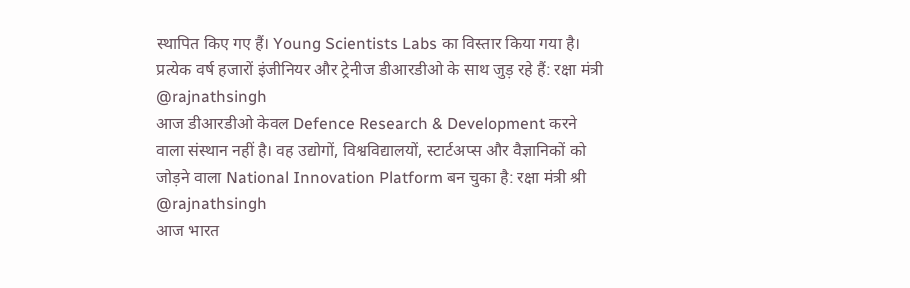स्थापित किए गए हैं। Young Scientists Labs का विस्तार किया गया है। प्रत्येक वर्ष हजारों इंजीनियर और ट्रेनीज डीआरडीओ के साथ जुड़ रहे हैं: रक्षा मंत्री @rajnathsingh
आज डीआरडीओ केवल Defence Research & Development करने वाला संस्थान नहीं है। वह उद्योगों, विश्वविद्यालयों, स्टार्टअप्स और वैज्ञानिकों को जोड़ने वाला National Innovation Platform बन चुका है: रक्षा मंत्री श्री @rajnathsingh
आज भारत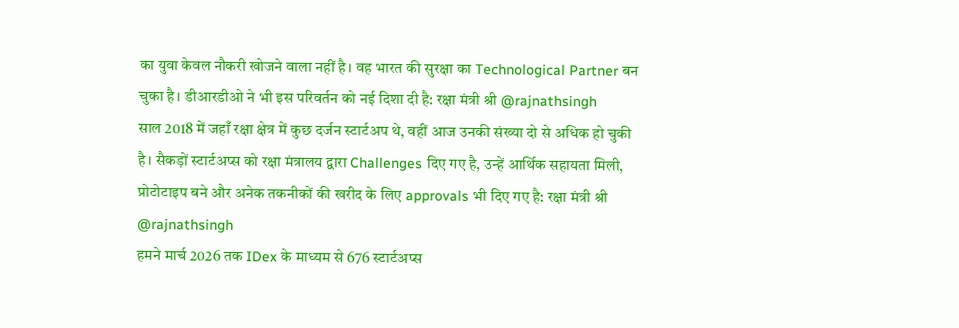का युवा केवल नौकरी खोजने वाला नहीं है। वह भारत की सुरक्षा का Technological Partner बन चुका है। डीआरडीओ ने भी इस परिवर्तन को नई दिशा दी है: रक्षा मंत्री श्री @rajnathsingh
साल 2018 में जहाँ रक्षा क्षेत्र में कुछ दर्जन स्टार्टअप थे, वहीं आज उनकी संख्या दो से अधिक हो चुकी है। सैकड़ों स्टार्टअप्स को रक्षा मंत्रालय द्वारा Challenges दिए गए है, उन्हें आर्थिक सहायता मिली, प्रोटोटाइप बने और अनेक तकनीकों की खरीद के लिए approvals भी दिए गए है: रक्षा मंत्री श्री @rajnathsingh
हमने मार्च 2026 तक IDex के माध्यम से 676 स्टार्टअप्स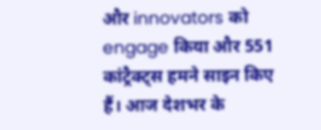और innovators को engage किया और 551 कांट्रैक्ट्स हमने साइन किए हैं। आज देशभर के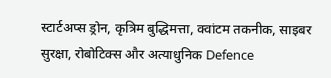स्टार्टअप्स ड्रोन, कृत्रिम बुद्धिमत्ता, क्वांटम तकनीक, साइबर सुरक्षा, रोबोटिक्स और अत्याधुनिक Defence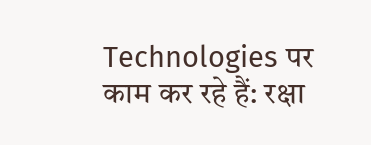Technologies पर काम कर रहे हैं: रक्षा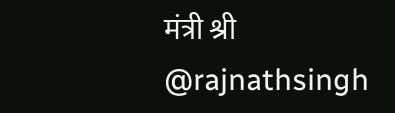मंत्री श्री @rajnathsingh